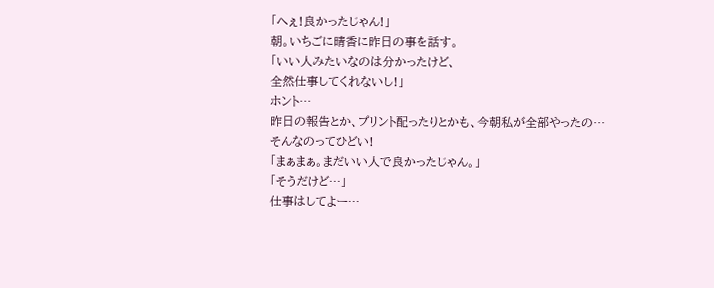「へぇ!良かったじゃん!」
朝。いちごに晴香に昨日の事を話す。
「いい人みたいなのは分かったけど、
全然仕事してくれないし!」
ホント…
昨日の報告とか、プリント配ったりとかも、今朝私が全部やったの…
そんなのってひどい!
「まぁまぁ。まだいい人で良かったじゃん。」
「そうだけど…」
仕事はしてよー…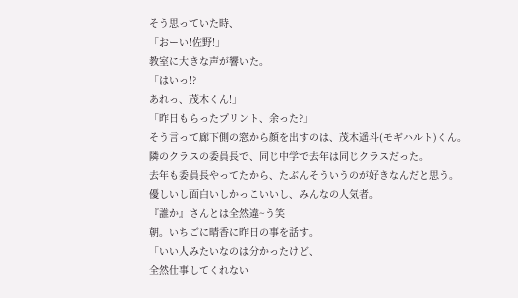そう思っていた時、
「おーい!佐野!」
教室に大きな声が響いた。
「はいっ!?
あれっ、茂木くん!」
「昨日もらったプリント、余った?」
そう言って廊下側の窓から顔を出すのは、茂木遥斗(モギハルト)くん。
隣のクラスの委員長で、同じ中学で去年は同じクラスだった。
去年も委員長やってたから、たぶんそういうのが好きなんだと思う。
優しいし面白いしかっこいいし、みんなの人気者。
『誰か』さんとは全然違~う笑
朝。いちごに晴香に昨日の事を話す。
「いい人みたいなのは分かったけど、
全然仕事してくれない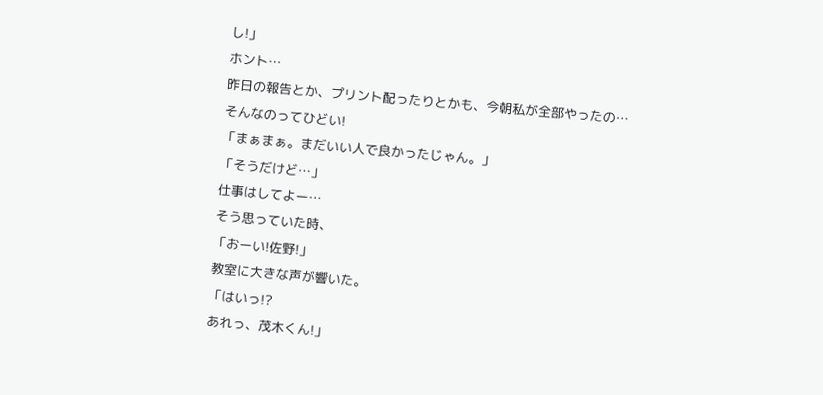し!」
ホント…
昨日の報告とか、プリント配ったりとかも、今朝私が全部やったの…
そんなのってひどい!
「まぁまぁ。まだいい人で良かったじゃん。」
「そうだけど…」
仕事はしてよー…
そう思っていた時、
「おーい!佐野!」
教室に大きな声が響いた。
「はいっ!?
あれっ、茂木くん!」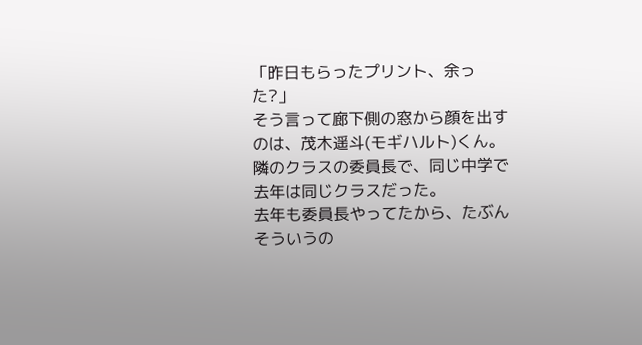「昨日もらったプリント、余った?」
そう言って廊下側の窓から顔を出すのは、茂木遥斗(モギハルト)くん。
隣のクラスの委員長で、同じ中学で去年は同じクラスだった。
去年も委員長やってたから、たぶんそういうの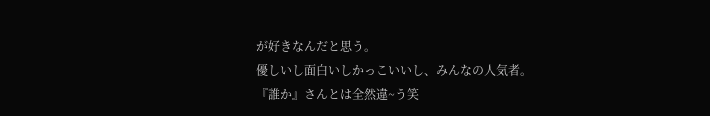が好きなんだと思う。
優しいし面白いしかっこいいし、みんなの人気者。
『誰か』さんとは全然違~う笑